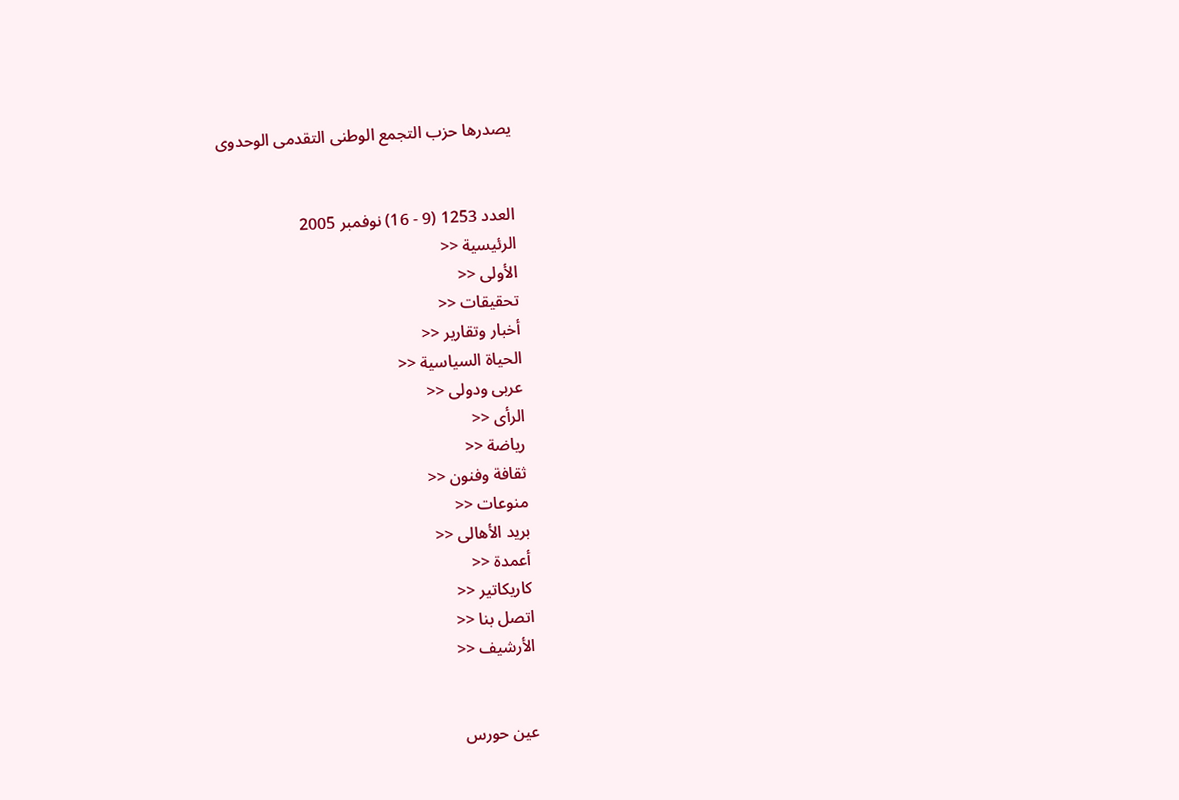يصدرها حزب التجمع الوطنى التقدمى الوحدوى


العدد 1253 (9 - 16) نوفمبر 2005
الرئيسية <<
الأولى <<
تحقيقات <<
أخبار وتقارير <<
الحياة السياسية <<
عربى ودولى <<
الرأى <<
رياضة <<
ثقافة وفنون <<
منوعات <<
بريد الأهالى <<
أعمدة <<
كاريكاتير <<
اتصل بنا <<
الأرشيف <<


عين حورس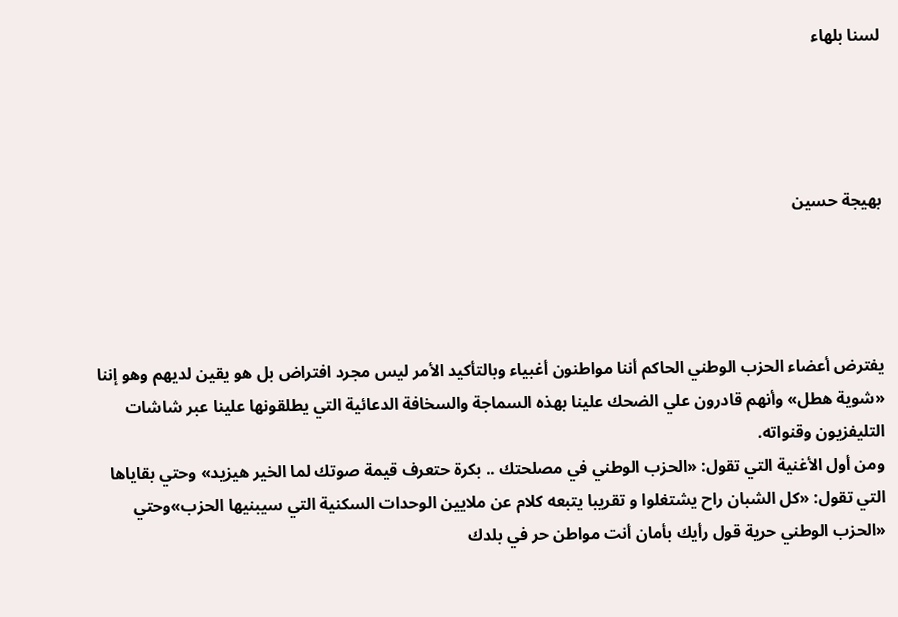لسنا بلهاء




بهيجة حسين




يفترض أعضاء الحزب الوطني الحاكم أننا مواطنون أغبياء وبالتأكيد الأمر ليس مجرد افتراض بل هو يقين لديهم وهو إننا «شوية هطل» وأنهم قادرون علي الضحك علينا بهذه السماجة والسخافة الدعائية التي يطلقونها علينا عبر شاشات التليفزيون وقنواته.
ومن أول الأغنية التي تقول: «الحزب الوطني في مصلحتك .. بكرة حتعرف قيمة صوتك لما الخير هيزيد» وحتي بقاياها التي تقول: «كل الشبان راح يشتغلوا و تقريبا يتبعه كلام عن ملايين الوحدات السكنية التي سيبنيها الحزب»وحتي «الحزب الوطني حرية قول رأيك بأمان أنت مواطن حر في بلدك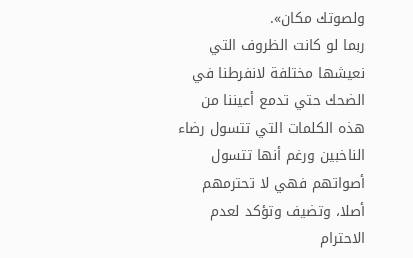ولصوتك مكان».
ربما لو كانت الظروف التي نعيشها مختلفة لانفرطنا في الضحك حتي تدمع أعيننا من هذه الكلمات التي تتسول رضاء الناخبين ورغم أنها تتسول أصواتهم فهي لا تحترمهم أصلا، وتضيف وتؤكد لعدم الاحترام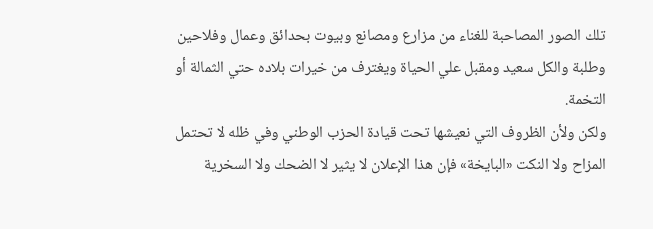تلك الصور المصاحبة للغناء من مزارع ومصانع وبيوت بحدائق وعمال وفلاحين وطلبة والكل سعيد ومقبل علي الحياة ويغترف من خيرات بلاده حتي الثمالة أو التخمة.
ولكن ولأن الظروف التي نعيشها تحت قيادة الحزب الوطني وفي ظله لا تحتمل المزاح ولا النكت «البايخة» فإن هذا الإعلان لا يثير لا الضحك ولا السخرية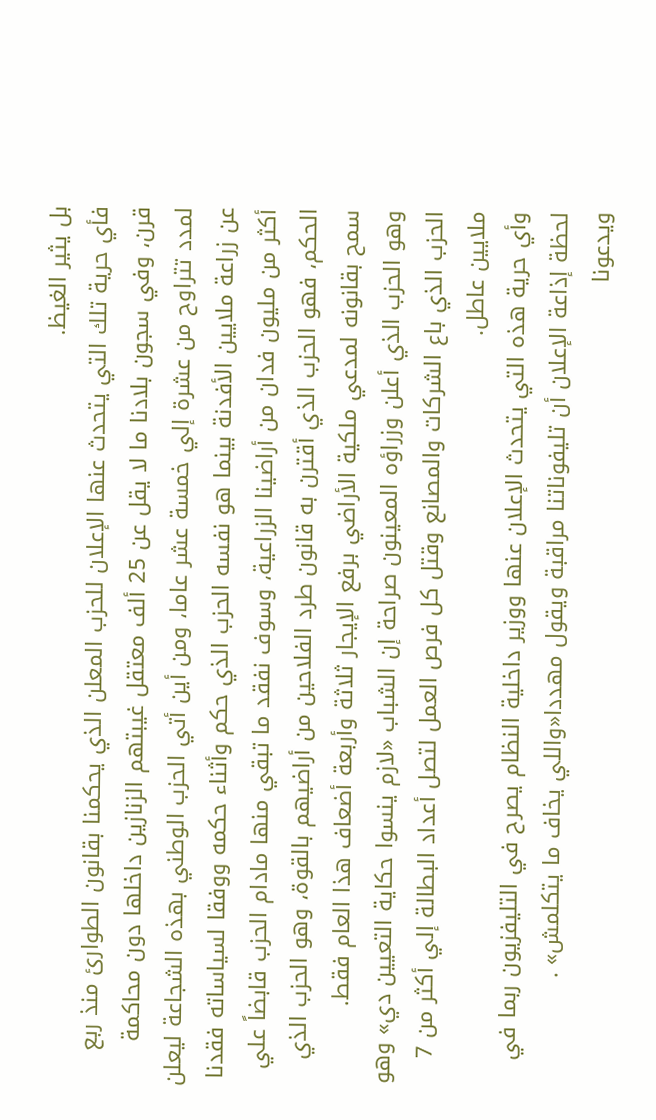بل يثير الغيظ.
فأي حرية تلك التي يتحدث عنها الإعلان للحزب المعلن الذي يحكمنا بقانون الطوارئ منذ ربع قرن، وفي سجون بلادنا ما لا يقل عن 25 ألف معتقل غيبتهم الزنازين داخلها دون محاكمة لمدد تتراوح من عشرة إلي خمسة عشر عاما، ومن أين أتي الحزب الوطني بهذه الشجاعة ليعلن عن زراعة ملايين الأفدنة بينما هو نفسه الحزب الذي حكم وأثناء حكمه ووفقا لسياساته فقدنا أكثر من مليون فدان من أراضينا الزراعية، وسوف نفقد ما تبقي منها مادام الحزب قابضاً علي الحكم، فهو الحزب الذي أقترن به قانون طرد الفلاحين من أراضيهم بالقوة، وهو الحزب الذي سمح بقانونه لمدعي ملكية الأراضي برفع الإيجار ثلاثة وأربعة أضعاف هذا العام فقط.
وهو الحزب الذي أعلن وزراؤه المعينون صراحة إن الشباب «لازم ينسوا حكاية التعيين دي» وهو الحزب الذي باع الشركات والمصانع وقتل كل فرص العمل لتصل أعداد البطالة إلي أكثر من 7 ملايين عاطل.
وأي حرية هذه التي يتحدث الإعلان عنها ووزير داخلية النظام يصرح في التليفزيون ربما في لحظة إذاعة الإعلان أن تليفوناتنا مراقبة ويقول مهددا«واللي يخاف ما يتكلمش» .
ويدعونا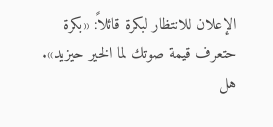الإعلان للانتظار لبكرة قائلاً: «بكرة حتعرف قيمة صوتك لما الخير حيزيد».
هل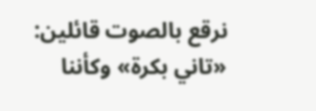نرقع بالصوت قائلين: «تاني بكرة» وكأننا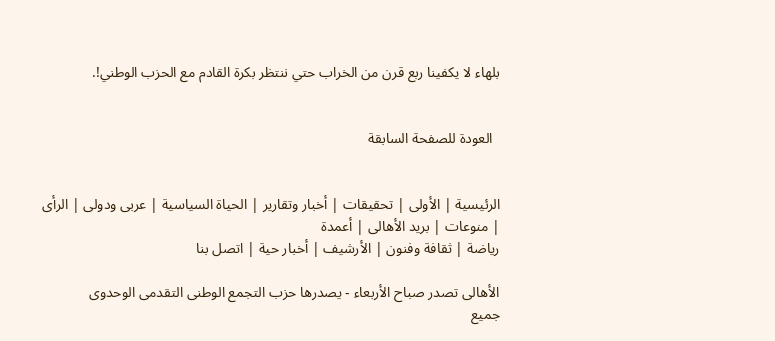بلهاء لا يكفينا ربع قرن من الخراب حتي ننتظر بكرة القادم مع الحزب الوطني!.


  العودة للصفحة السابقة


الرئيسية | الأولى | تحقيقات | أخبار وتقارير | الحياة السياسية | عربى ودولى | الرأى | منوعات | بريد الأهالى | أعمدة
رياضة | ثقافة وفنون | الأرشيف | أخبار حية | اتصل بنا

الأهالى تصدر صباح الأربعاء - يصدرها حزب التجمع الوطنى التقدمى الوحدوى
جميع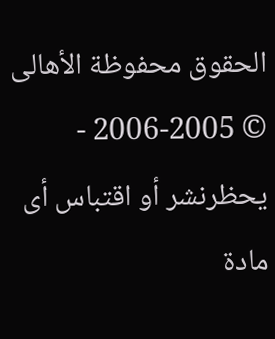الحقوق محفوظة الأهالى © 2005-2006 - يحظرنشر أو اقتباس أى مادة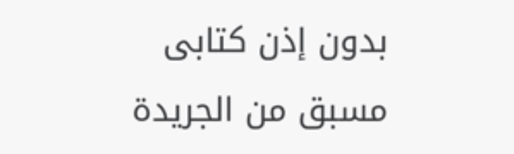بدون إذن كتابى مسبق من الجريدة